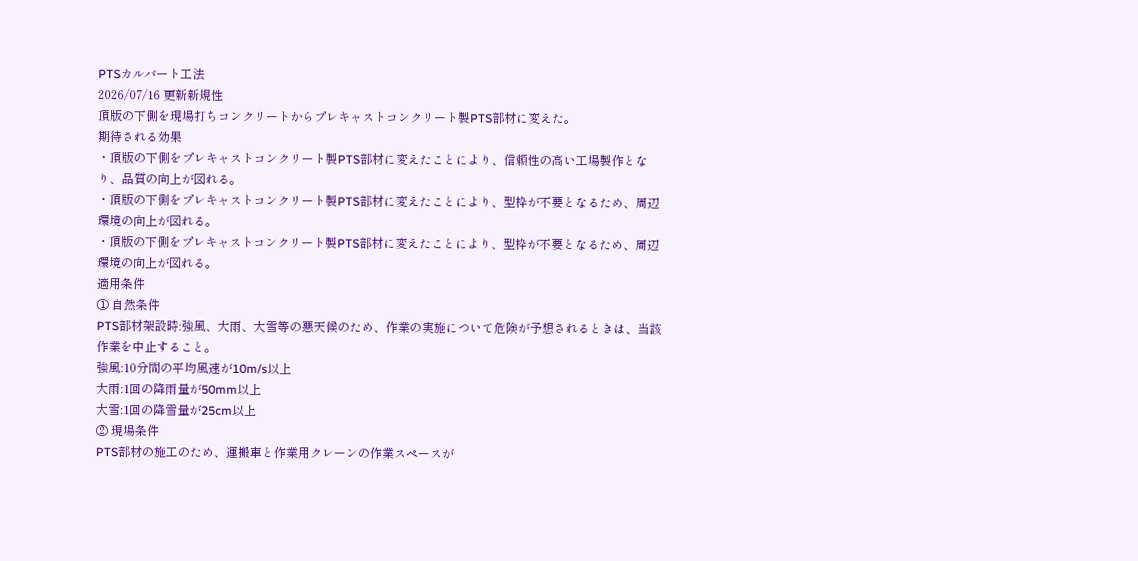PTSカルバート工法
2026/07/16 更新新規性
頂版の下側を現場打ちコンクリートからプレキャストコンクリート製PTS部材に変えた。
期待される効果
・頂版の下側をプレキャストコンクリート製PTS部材に変えたことにより、信頼性の高い工場製作となり、品質の向上が図れる。
・頂版の下側をプレキャストコンクリート製PTS部材に変えたことにより、型枠が不要となるため、周辺環境の向上が図れる。
・頂版の下側をプレキャストコンクリート製PTS部材に変えたことにより、型枠が不要となるため、周辺環境の向上が図れる。
適用条件
① 自然条件
PTS部材架設時:強風、大雨、大雪等の悪天候のため、作業の実施について危険が予想されるときは、当該作業を中止すること。
強風:10分間の平均風速が10m/s以上
大雨:1回の降雨量が50mm以上
大雪:1回の降雪量が25cm以上
② 現場条件
PTS部材の施工のため、運搬車と作業用クレーンの作業スペースが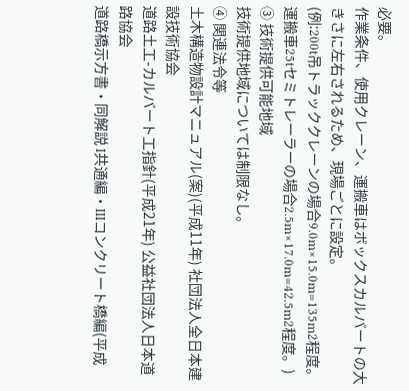必要。
作業条件、使用クレーン、運搬車はボックスカルバートの大きさに左右されるため、現場ごとに設定。
(例:200t吊トラッククレーンの場合9.0m×15.0m=135m2程度。運搬車25tセミトレーラーの場合2.5m×17.0m=42.5m2程度。)
③ 技術提供可能地域
技術提供地域については制限なし。
④ 関連法令等
土木構造物設計マニュアル(案)(平成11年) 社団法人全日本建設技術協会
道路土工-カルバート工指針(平成21年) 公益社団法人日本道路協会
道路橋示方書・同解説 I共通編・IIIコンクリート橋編(平成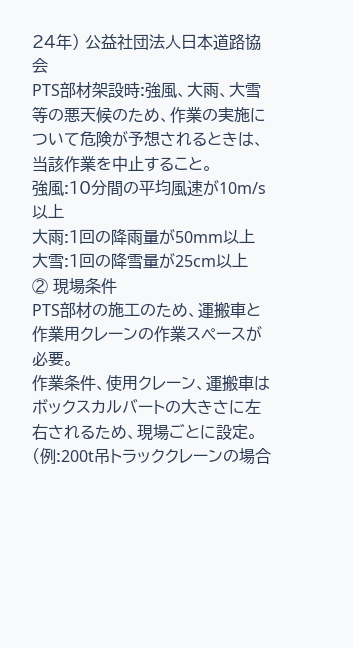24年) 公益社団法人日本道路協会
PTS部材架設時:強風、大雨、大雪等の悪天候のため、作業の実施について危険が予想されるときは、当該作業を中止すること。
強風:10分間の平均風速が10m/s以上
大雨:1回の降雨量が50mm以上
大雪:1回の降雪量が25cm以上
② 現場条件
PTS部材の施工のため、運搬車と作業用クレーンの作業スペースが必要。
作業条件、使用クレーン、運搬車はボックスカルバートの大きさに左右されるため、現場ごとに設定。
(例:200t吊トラッククレーンの場合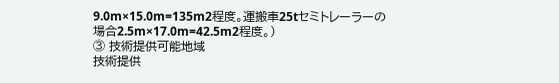9.0m×15.0m=135m2程度。運搬車25tセミトレーラーの場合2.5m×17.0m=42.5m2程度。)
③ 技術提供可能地域
技術提供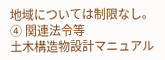地域については制限なし。
④ 関連法令等
土木構造物設計マニュアル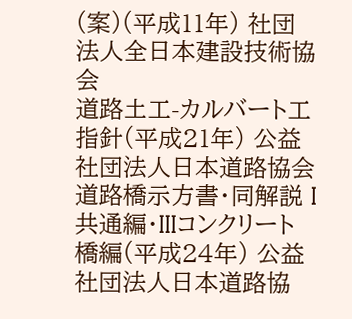(案)(平成11年) 社団法人全日本建設技術協会
道路土工-カルバート工指針(平成21年) 公益社団法人日本道路協会
道路橋示方書・同解説 I共通編・IIIコンクリート橋編(平成24年) 公益社団法人日本道路協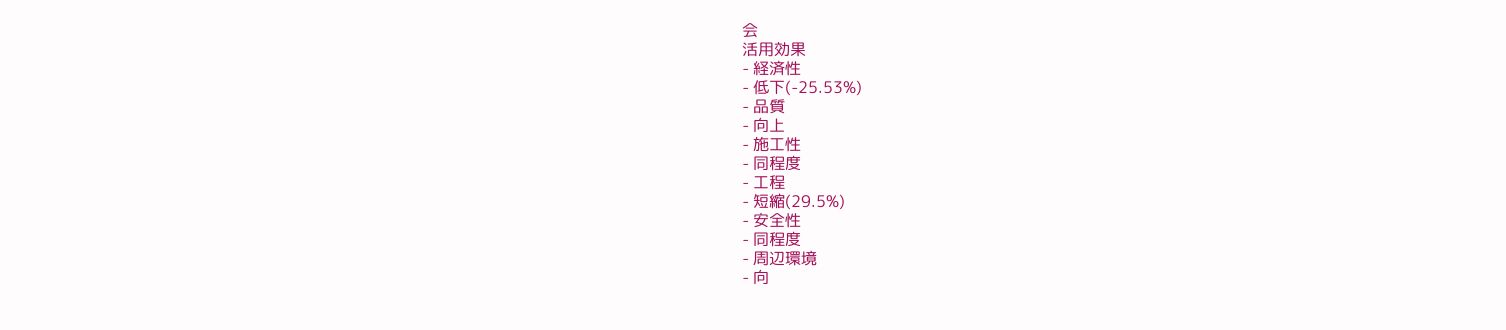会
活用効果
- 経済性
- 低下(-25.53%)
- 品質
- 向上
- 施工性
- 同程度
- 工程
- 短縮(29.5%)
- 安全性
- 同程度
- 周辺環境
- 向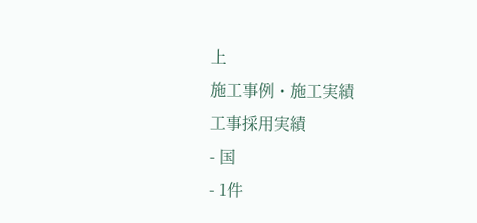上
施工事例・施工実績
工事採用実績
- 国
- 1件